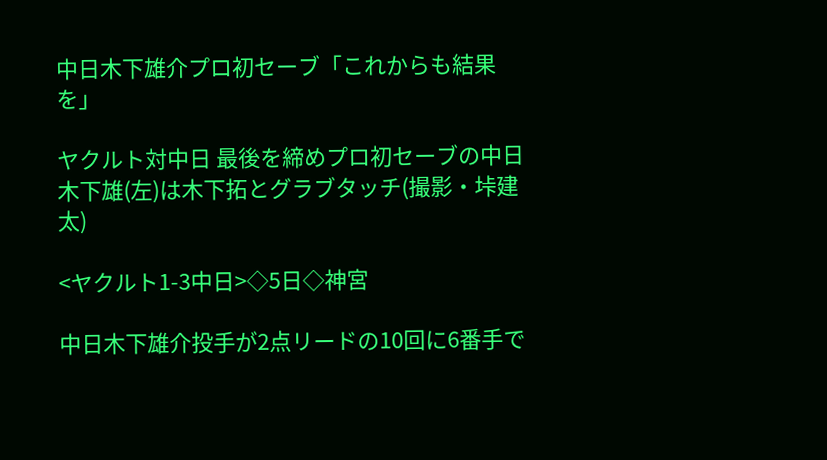中日木下雄介プロ初セーブ「これからも結果を」

ヤクルト対中日 最後を締めプロ初セーブの中日木下雄(左)は木下拓とグラブタッチ(撮影・垰建太)

<ヤクルト1-3中日>◇5日◇神宮

中日木下雄介投手が2点リードの10回に6番手で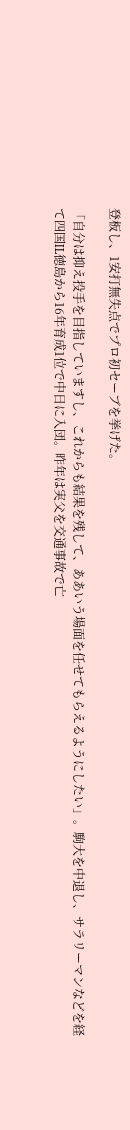登板し、1安打無失点でプロ初セーブを挙げた。

「自分は抑え投手を目指していますし、これからも結果を残して、ああいう場面を任せてもらえるようにしたい」。駒大を中退し、サラリーマンなどを経て四国IL徳島から16年育成1位で中日に入団。昨年は実父を交通事故で亡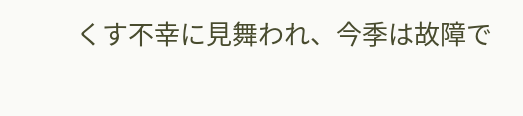くす不幸に見舞われ、今季は故障で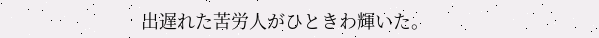出遅れた苦労人がひときわ輝いた。